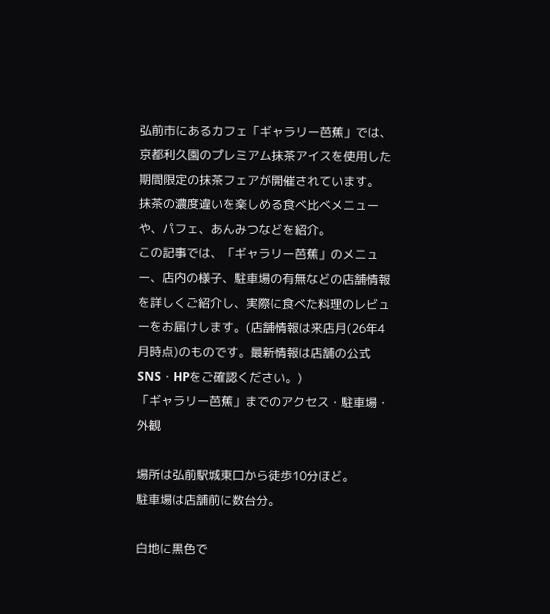弘前市にあるカフェ「ギャラリー芭蕉」では、京都利久園のプレミアム抹茶アイスを使用した期間限定の抹茶フェアが開催されています。
抹茶の濃度違いを楽しめる食べ比べメニューや、パフェ、あんみつなどを紹介。
この記事では、「ギャラリー芭蕉」のメニュー、店内の様子、駐車場の有無などの店舗情報を詳しくご紹介し、実際に食べた料理のレビューをお届けします。(店舗情報は来店月(26年4月時点)のものです。最新情報は店舗の公式SNS・HPをご確認ください。)
「ギャラリー芭蕉」までのアクセス・駐車場・外観

場所は弘前駅城東口から徒歩10分ほど。
駐車場は店舗前に数台分。

白地に黒色で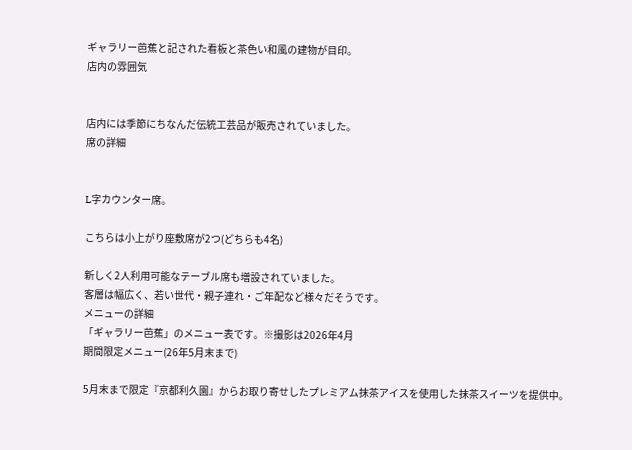ギャラリー芭蕉と記された看板と茶色い和風の建物が目印。
店内の雰囲気


店内には季節にちなんだ伝統工芸品が販売されていました。
席の詳細


L字カウンター席。

こちらは小上がり座敷席が2つ(どちらも4名)

新しく2人利用可能なテーブル席も増設されていました。
客層は幅広く、若い世代・親子連れ・ご年配など様々だそうです。
メニューの詳細
「ギャラリー芭蕉」のメニュー表です。※撮影は2026年4月
期間限定メニュー(26年5月末まで)

5月末まで限定『京都利久園』からお取り寄せしたプレミアム抹茶アイスを使用した抹茶スイーツを提供中。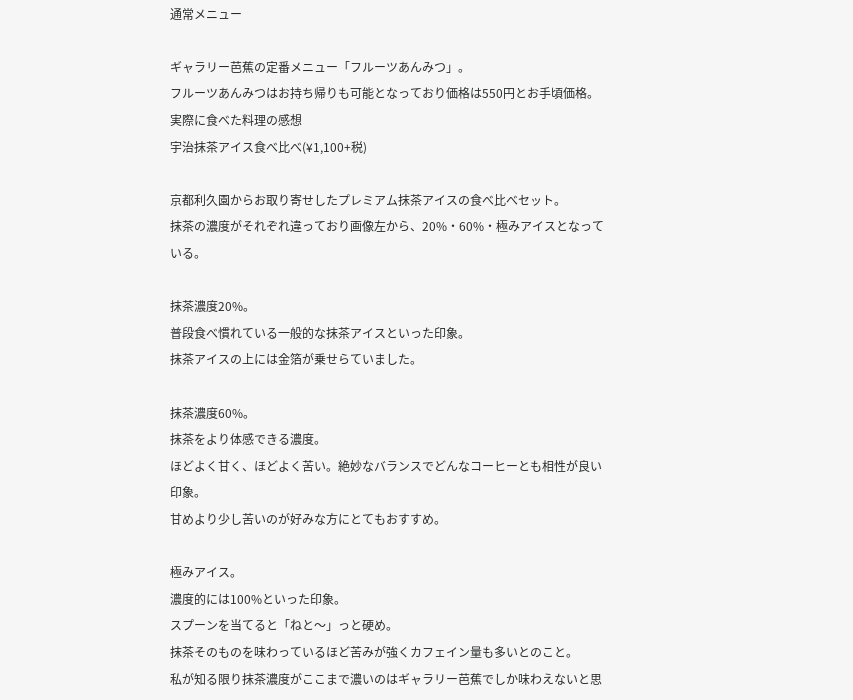通常メニュー

ギャラリー芭蕉の定番メニュー「フルーツあんみつ」。
フルーツあんみつはお持ち帰りも可能となっており価格は550円とお手頃価格。
実際に食べた料理の感想
宇治抹茶アイス食べ比べ(¥1,100+税)

京都利久園からお取り寄せしたプレミアム抹茶アイスの食べ比べセット。
抹茶の濃度がそれぞれ違っており画像左から、20%・60%・極みアイスとなっている。

抹茶濃度20%。
普段食べ慣れている一般的な抹茶アイスといった印象。
抹茶アイスの上には金箔が乗せらていました。

抹茶濃度60%。
抹茶をより体感できる濃度。
ほどよく甘く、ほどよく苦い。絶妙なバランスでどんなコーヒーとも相性が良い印象。
甘めより少し苦いのが好みな方にとてもおすすめ。

極みアイス。
濃度的には100%といった印象。
スプーンを当てると「ねと〜」っと硬め。
抹茶そのものを味わっているほど苦みが強くカフェイン量も多いとのこと。
私が知る限り抹茶濃度がここまで濃いのはギャラリー芭蕉でしか味わえないと思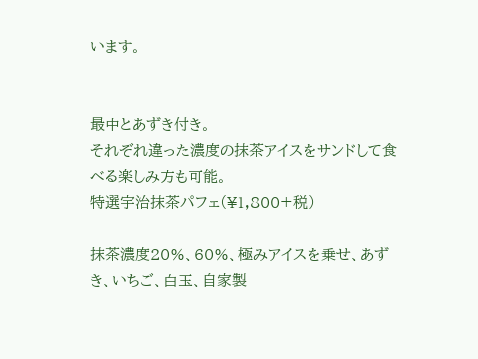います。


最中とあずき付き。
それぞれ違った濃度の抹茶アイスをサンドして食べる楽しみ方も可能。
特選宇治抹茶パフェ(¥1,800+税)

抹茶濃度20%、60%、極みアイスを乗せ、あずき、いちご、白玉、自家製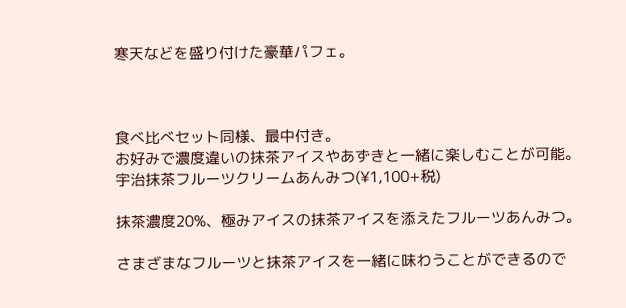寒天などを盛り付けた豪華パフェ。



食べ比べセット同様、最中付き。
お好みで濃度違いの抹茶アイスやあずきと一緒に楽しむことが可能。
宇治抹茶フルーツクリームあんみつ(¥1,100+税)

抹茶濃度20%、極みアイスの抹茶アイスを添えたフルーツあんみつ。

さまざまなフルーツと抹茶アイスを一緒に味わうことができるので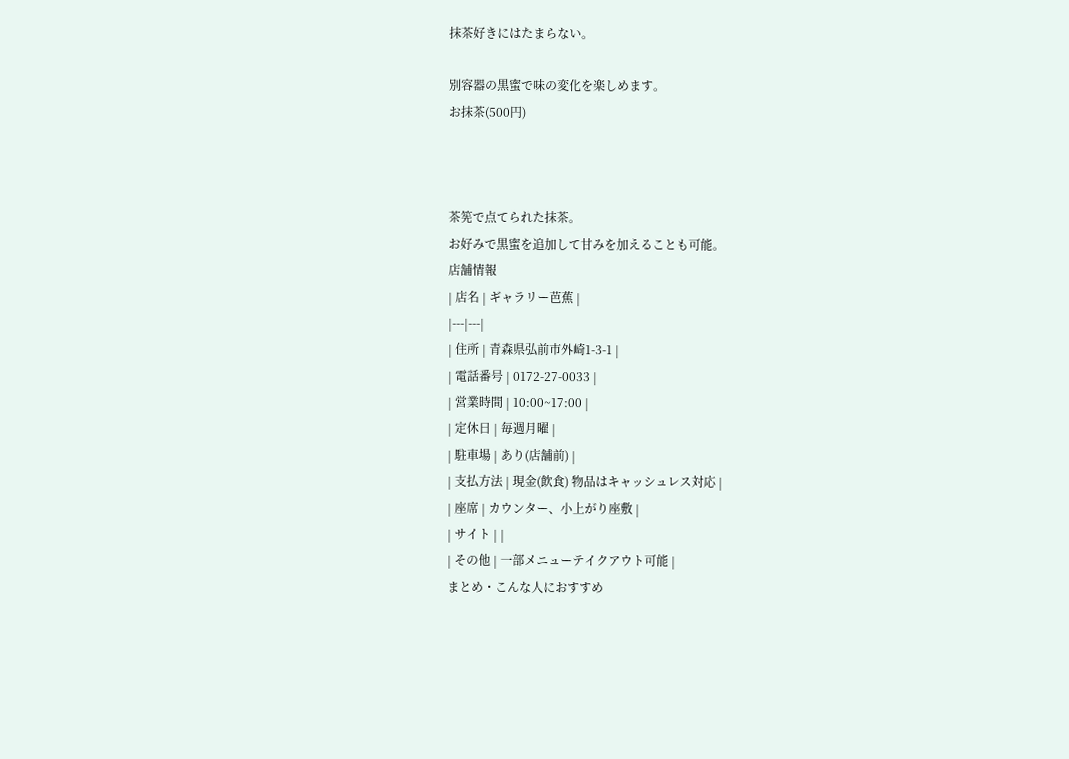抹茶好きにはたまらない。

別容器の黒蜜で味の変化を楽しめます。
お抹茶(500円)



茶筅で点てられた抹茶。
お好みで黒蜜を追加して甘みを加えることも可能。
店舗情報
| 店名 | ギャラリー芭蕉 |
|---|---|
| 住所 | 青森県弘前市外崎1-3-1 |
| 電話番号 | 0172-27-0033 |
| 営業時間 | 10:00~17:00 |
| 定休日 | 毎週月曜 |
| 駐車場 | あり(店舗前) |
| 支払方法 | 現金(飲食) 物品はキャッシュレス対応 |
| 座席 | カウンター、小上がり座敷 |
| サイト | |
| その他 | 一部メニューテイクアウト可能 |
まとめ・こんな人におすすめ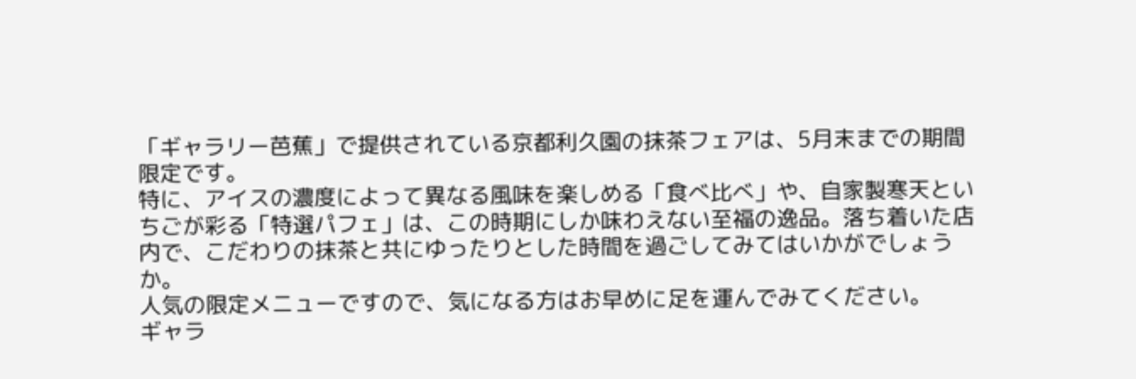「ギャラリー芭蕉」で提供されている京都利久園の抹茶フェアは、5月末までの期間限定です。
特に、アイスの濃度によって異なる風味を楽しめる「食べ比べ」や、自家製寒天といちごが彩る「特選パフェ」は、この時期にしか味わえない至福の逸品。落ち着いた店内で、こだわりの抹茶と共にゆったりとした時間を過ごしてみてはいかがでしょうか。
人気の限定メニューですので、気になる方はお早めに足を運んでみてください。
ギャラ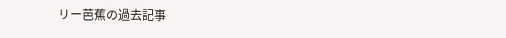リー芭蕉の過去記事